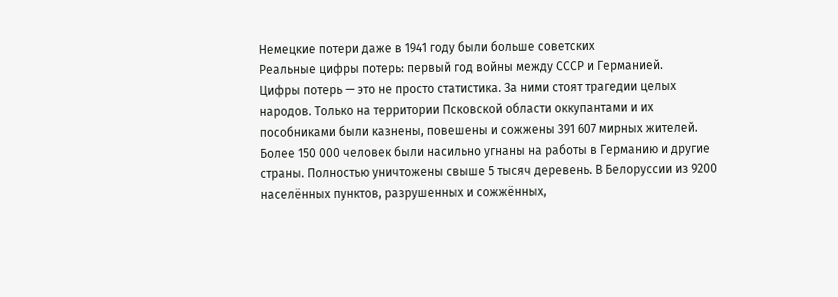Немецкие потери даже в 1941 году были больше советских
Реальные цифры потерь: первый год войны между СССР и Германией.
Цифры потерь — это не просто статистика. За ними стоят трагедии целых народов. Только на территории Псковской области оккупантами и их пособниками были казнены, повешены и сожжены 391 607 мирных жителей. Более 150 000 человек были насильно угнаны на работы в Германию и другие страны. Полностью уничтожены свыше 5 тысяч деревень. В Белоруссии из 9200 населённых пунктов, разрушенных и сожжённых,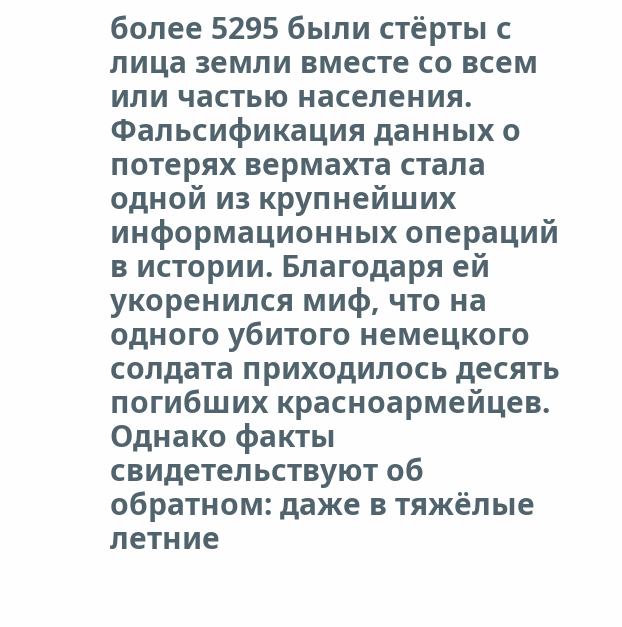более 5295 были стёрты с лица земли вместе со всем или частью населения.
Фальсификация данных о потерях вермахта стала одной из крупнейших информационных операций в истории. Благодаря ей укоренился миф, что на одного убитого немецкого солдата приходилось десять погибших красноармейцев.
Однако факты свидетельствуют об обратном: даже в тяжёлые летние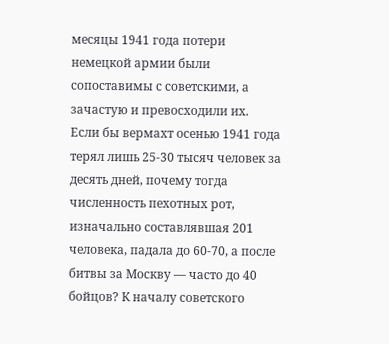месяцы 1941 года потери немецкой армии были сопоставимы с советскими, а зачастую и превосходили их.
Если бы вермахт осенью 1941 года терял лишь 25-30 тысяч человек за десять дней, почему тогда численность пехотных рот, изначально составлявшая 201 человека, падала до 60-70, а после битвы за Москву — часто до 40 бойцов? К началу советского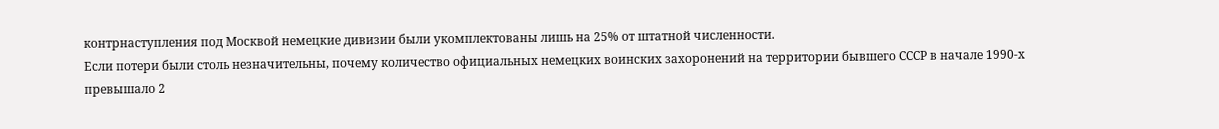контрнаступления под Москвой немецкие дивизии были укомплектованы лишь на 25% от штатной численности.
Если потери были столь незначительны, почему количество официальных немецких воинских захоронений на территории бывшего СССР в начале 1990-х превышало 2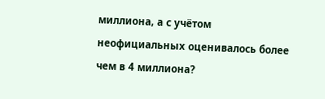миллиона, а с учётом неофициальных оценивалось более чем в 4 миллиона?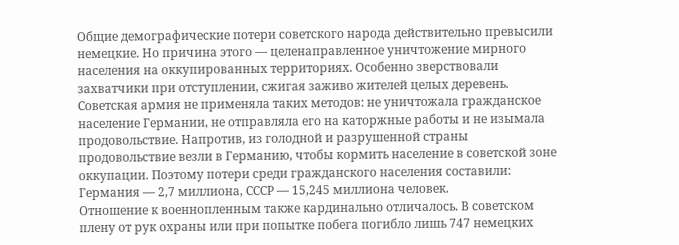Общие демографические потери советского народа действительно превысили немецкие. Но причина этого — целенаправленное уничтожение мирного населения на оккупированных территориях. Особенно зверствовали захватчики при отступлении, сжигая заживо жителей целых деревень. Советская армия не применяла таких методов: не уничтожала гражданское население Германии, не отправляла его на каторжные работы и не изымала продовольствие. Напротив, из голодной и разрушенной страны продовольствие везли в Германию, чтобы кормить население в советской зоне оккупации. Поэтому потери среди гражданского населения составили: Германия — 2,7 миллиона, СССР — 15,245 миллиона человек.
Отношение к военнопленным также кардинально отличалось. В советском плену от рук охраны или при попытке побега погибло лишь 747 немецких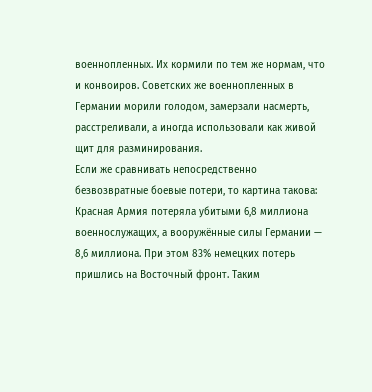военнопленных. Их кормили по тем же нормам, что и конвоиров. Советских же военнопленных в Германии морили голодом, замерзали насмерть, расстреливали, а иногда использовали как живой щит для разминирования.
Если же сравнивать непосредственно безвозвратные боевые потери, то картина такова: Красная Армия потеряла убитыми 6,8 миллиона военнослужащих, а вооружённые силы Германии — 8,6 миллиона. При этом 83% немецких потерь пришлись на Восточный фронт. Таким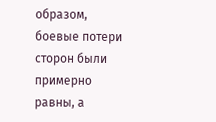образом, боевые потери сторон были примерно равны, а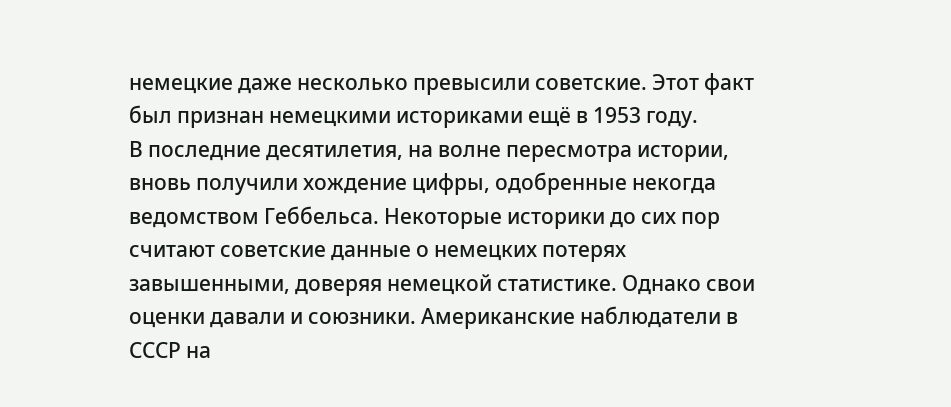немецкие даже несколько превысили советские. Этот факт был признан немецкими историками ещё в 1953 году.
В последние десятилетия, на волне пересмотра истории, вновь получили хождение цифры, одобренные некогда ведомством Геббельса. Некоторые историки до сих пор считают советские данные о немецких потерях завышенными, доверяя немецкой статистике. Однако свои оценки давали и союзники. Американские наблюдатели в СССР на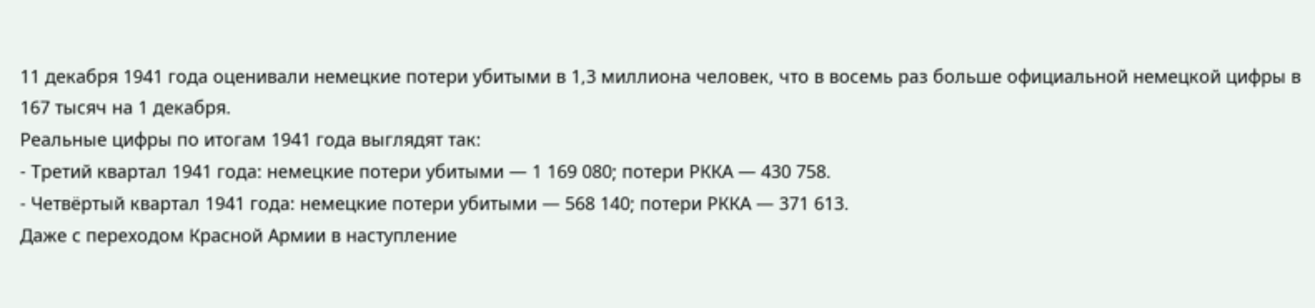11 декабря 1941 года оценивали немецкие потери убитыми в 1,3 миллиона человек, что в восемь раз больше официальной немецкой цифры в 167 тысяч на 1 декабря.
Реальные цифры по итогам 1941 года выглядят так:
- Третий квартал 1941 года: немецкие потери убитыми — 1 169 080; потери РККА — 430 758.
- Четвёртый квартал 1941 года: немецкие потери убитыми — 568 140; потери РККА — 371 613.
Даже с переходом Красной Армии в наступление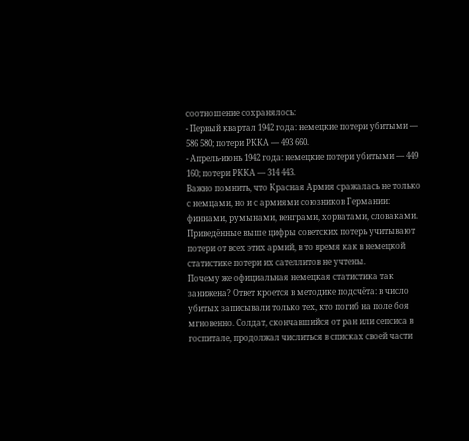соотношение сохранялось:
- Первый квартал 1942 года: немецкие потери убитыми — 586 580; потери РККА — 493 660.
- Апрель-июнь 1942 года: немецкие потери убитыми — 449 160; потери РККА — 314 443.
Важно помнить, что Красная Армия сражалась не только с немцами, но и с армиями союзников Германии: финнами, румынами, венграми, хорватами, словаками. Приведённые выше цифры советских потерь учитывают потери от всех этих армий, в то время как в немецкой статистике потери их сателлитов не учтены.
Почему же официальная немецкая статистика так занижена? Ответ кроется в методике подсчёта: в число убитых записывали только тех, кто погиб на поле боя мгновенно. Солдат, скончавшийся от ран или сепсиса в госпитале, продолжал числиться в списках своей части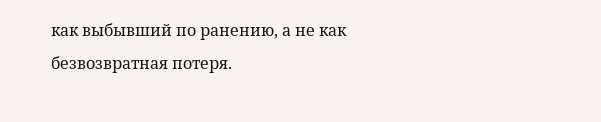как выбывший по ранению, а не как безвозвратная потеря.